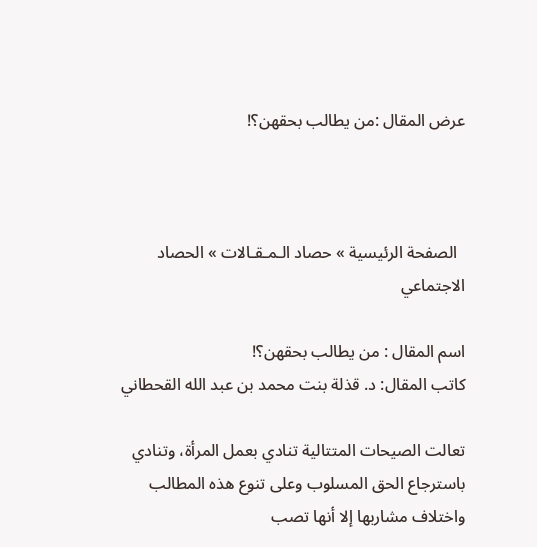عرض المقال :من يطالب بحقهن؟!



  الصفحة الرئيسية » حصاد الـمـقـالات » الحصاد الاجتماعي

اسم المقال : من يطالب بحقهن؟!
كاتب المقال: د. قذلة بنت محمد بن عبد الله القحطاني

تعالت الصيحات المتتالية تنادي بعمل المرأة، وتنادي باسترجاع الحق المسلوب وعلى تنوع هذه المطالب واختلاف مشاربها إلا أنها تصب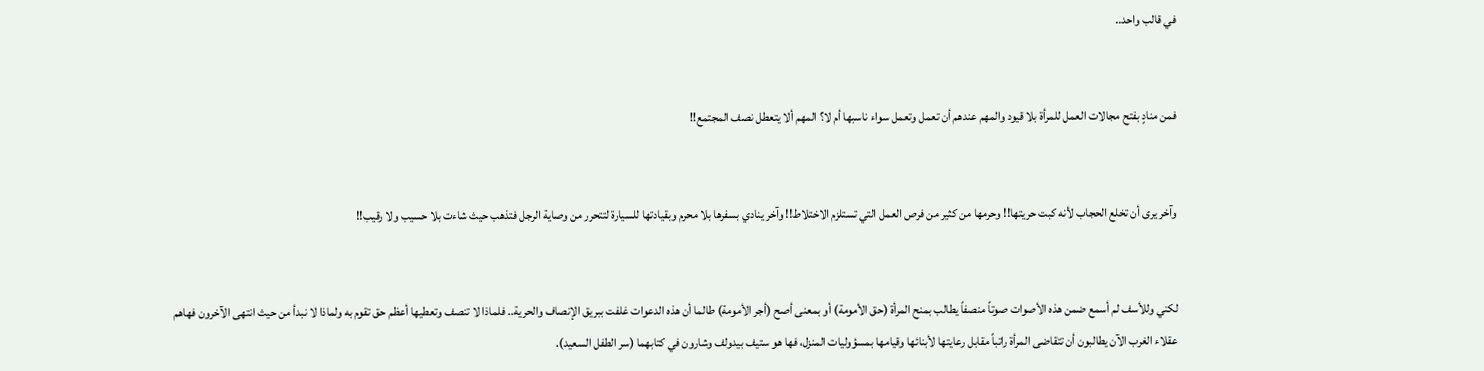في قالب واحد..


فمن منادٍ بفتح مجالات العمل للمرأة بلا قيود والمهم عندهم أن تعمل وتعمل سواء ناسبها أم لا؟ المهم ألا يتعطل نصف المجتمع!!


وآخر يرى أن تخلع الحجاب لأنه كبت حريتها!! وحرمها من كثير من فرص العمل التي تستلزم الاختلاط!! وآخر ينادي بسفرها بلا محرم وبقيادتها للسيارة لتتحرر من وصاية الرجل فتذهب حيث شاءت بلا حسيب ولا رقيب!!


لكني وللأسف لم أسمع ضمن هذه الأصوات صوتاً منصفاً يطالب بمنح المرأة (حق الأمومة) أو بمعنى أصح (أجر الأمومة) طالما أن هذه الدعوات غلفت ببريق الإنصاف والحرية.. فلماذا لا تنصف وتعطيها أعظم حق تقوم به ولماذا لا نبدأ من حيث انتهى الآخرون فهاهم عقلاء الغرب الآن يطالبون أن تتقاضى المرأة راتباً مقابل رعايتها لأبنائها وقيامها بمسؤوليات المنزل، فها هو ستيف بيدولف وشارون في كتابهما (سر الطفل السعيد).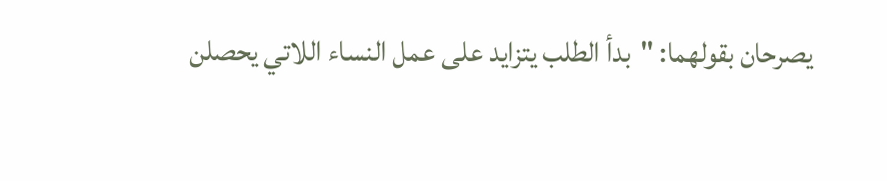يصرحان بقولهما: "بدأ الطلب يتزايد على عمل النساء اللاتي يحصلن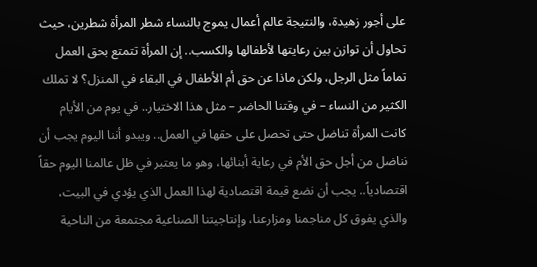على أجور زهيدة، والنتيجة عالم أعمال يموج بالنساء شطر المرأة شطرين، حيث تحاول أن توازن بين رعايتها لأطفالها والكسب.. إن المرأة تتمتع بحق العمل تماماً مثل الرجل، ولكن ماذا عن حق أم الأطفال في البقاء في المنزل؟ لا تملك الكثير من النساء – في وقتنا الحاضر – مثل هذا الاختيار.. في يوم من الأيام كانت المرأة تناضل حتى تحصل على حقها في العمل.. ويبدو أننا اليوم يجب أن نناضل من أجل حق الأم في رعاية أبنائها، وهو ما يعتبر في ظل عالمنا اليوم حقاً اقتصادياً.. يجب أن نضع قيمة اقتصادية لهذا العمل الذي يؤدي في البيت، والذي يفوق كل مناجمنا ومزارعنا، وإنتاجيتنا الصناعية مجتمعة من الناحية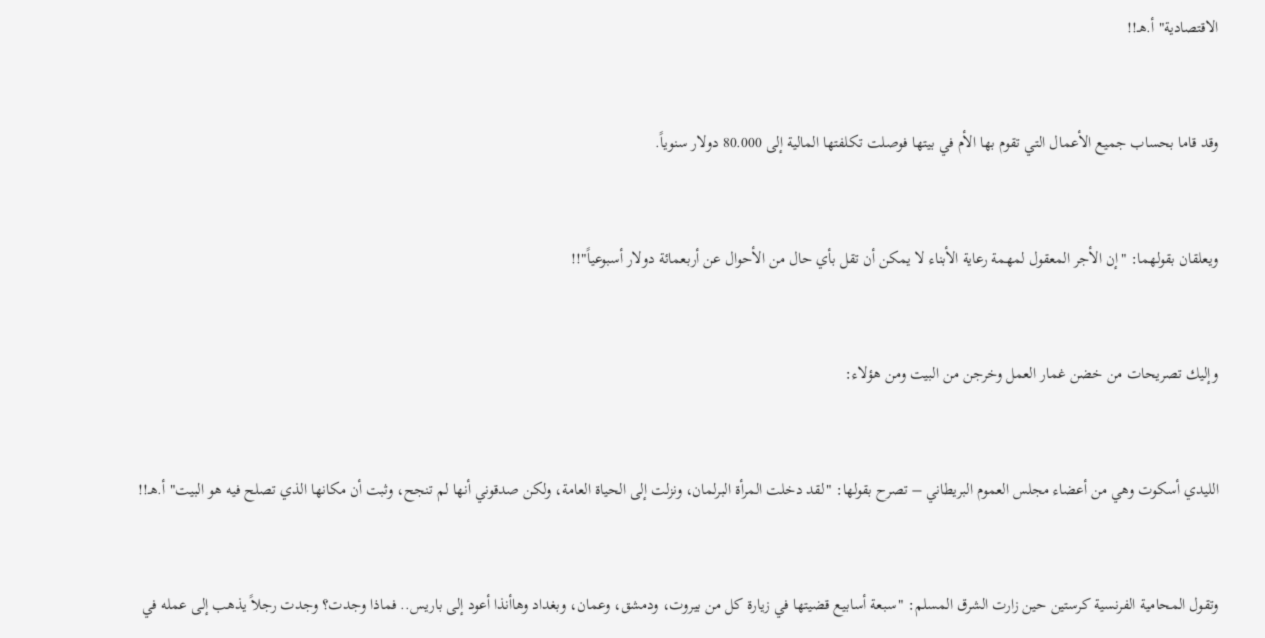الاقتصادية" أ.هـ!!


وقد قاما بحساب جميع الأعمال التي تقوم بها الأم في بيتها فوصلت تكلفتها المالية إلى 80.000 دولار سنوياً.


ويعلقان بقولهما: "إن الأجر المعقول لمهمة رعاية الأبناء لا يمكن أن تقل بأي حال من الأحوال عن أربعمائة دولار أسبوعياً"!!


وإليك تصريحات من خضن غمار العمل وخرجن من البيت ومن هؤلاء:


الليدي أسكوت وهي من أعضاء مجلس العموم البريطاني – تصرح بقولها: "لقد دخلت المرأة البرلمان، ونزلت إلى الحياة العامة، ولكن صدقوني أنها لم تنجح، وثبت أن مكانها الذي تصلح فيه هو البيت" أ.هـ!!


وتقول المحامية الفرنسية كرستين حين زارت الشرق المسلم: "سبعة أسابيع قضيتها في زيارة كل من بيروت، ودمشق، وعمان، وبغداد وهاأنذا أعود إلى باريس.. فماذا وجدت؟ وجدت رجلاً يذهب إلى عمله في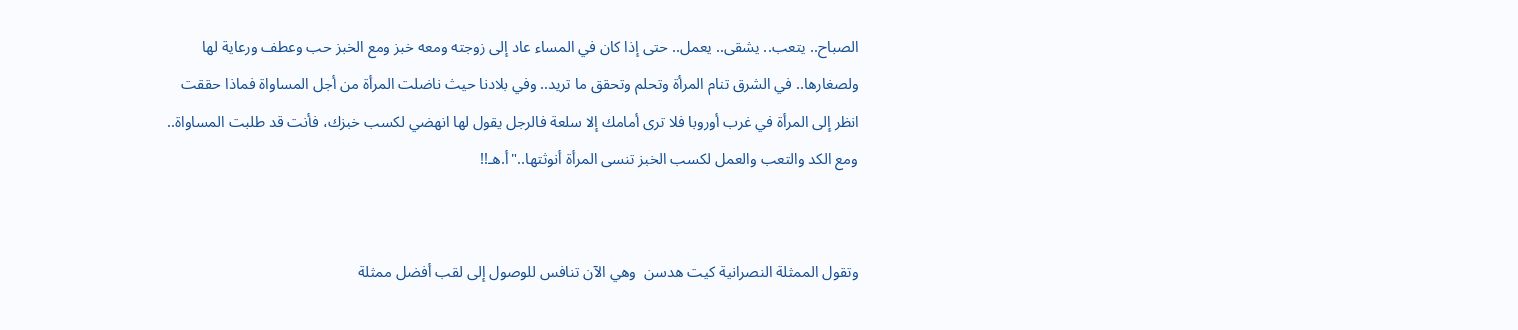الصباح.. يتعب.. يشقى.. يعمل.. حتى إذا كان في المساء عاد إلى زوجته ومعه خبز ومع الخبز حب وعطف ورعاية لها ولصغارها.. في الشرق تنام المرأة وتحلم وتحقق ما تريد.. وفي بلادنا حيث ناضلت المرأة من أجل المساواة فماذا حققت انظر إلى المرأة في غرب أوروبا فلا ترى أمامك إلا سلعة فالرجل يقول لها انهضي لكسب خبزك، فأنت قد طلبت المساواة.. ومع الكد والتعب والعمل لكسب الخبز تنسى المرأة أنوثتها.."أ.هـ!!


وتقول الممثلة النصرانية كيت هدسن  وهي الآن تنافس للوصول إلى لقب أفضل ممثلة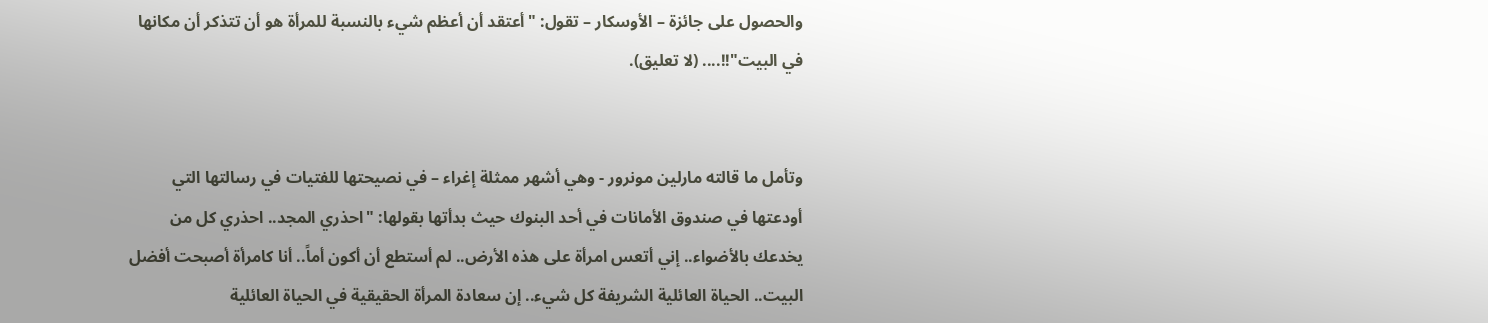والحصول على جائزة – الأوسكار – تقول: "أعتقد أن أعظم شيء بالنسبة للمرأة هو أن تتذكر أن مكانها في البيت"!!.... (لا تعليق).


وتأمل ما قالته مارلين مونرور - وهي أشهر ممثلة إغراء – في نصيحتها للفتيات في رسالتها التي أودعتها في صندوق الأمانات في أحد البنوك حيث بدأتها بقولها: "احذري المجد.. احذري كل من يخدعك بالأضواء.. إني أتعس امرأة على هذه الأرض.. لم أستطع أن أكون أماً.. أنا كامرأة أصبحت أفضل البيت.. الحياة العائلية الشريفة كل شيء.. إن سعادة المرأة الحقيقية في الحياة العائلية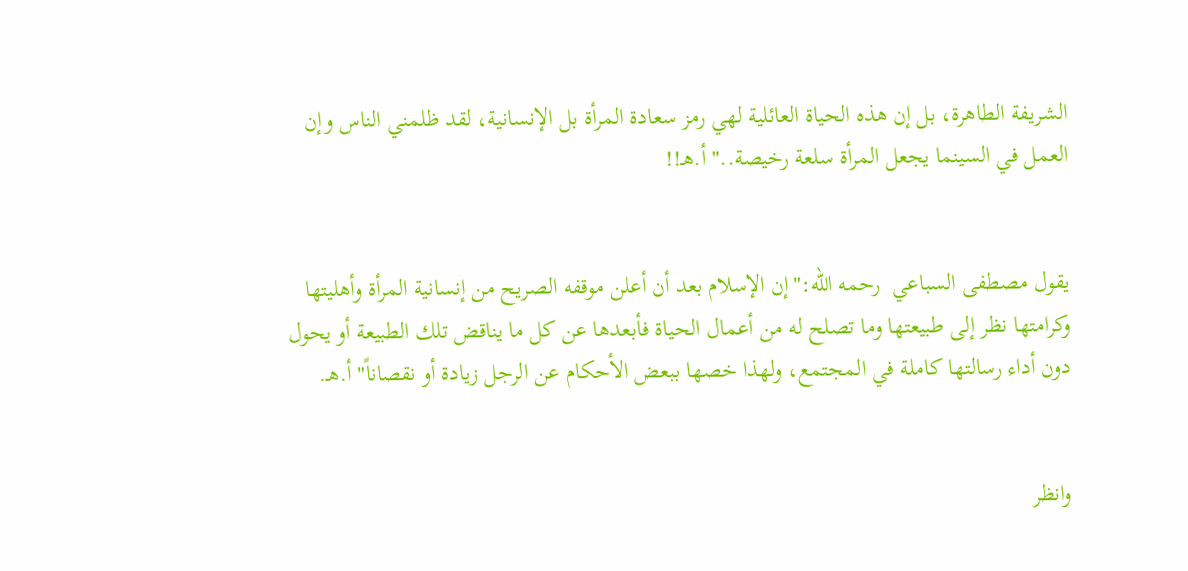الشريفة الطاهرة، بل إن هذه الحياة العائلية لهي رمز سعادة المرأة بل الإنسانية، لقد ظلمني الناس وإن العمل في السينما يجعل المرأة سلعة رخيصة.." أ.هـ!!


يقول مصطفى السباعي  رحمه الله:"إن الإسلام بعد أن أعلن موقفه الصريح من إنسانية المرأة وأهليتها وكرامتها نظر إلى طبيعتها وما تصلح له من أعمال الحياة فأبعدها عن كل ما يناقض تلك الطبيعة أو يحول دون أداء رسالتها كاملة في المجتمع، ولهذا خصها ببعض الأحكام عن الرجل زيادة أو نقصاناً" أ.هـ.


وانظر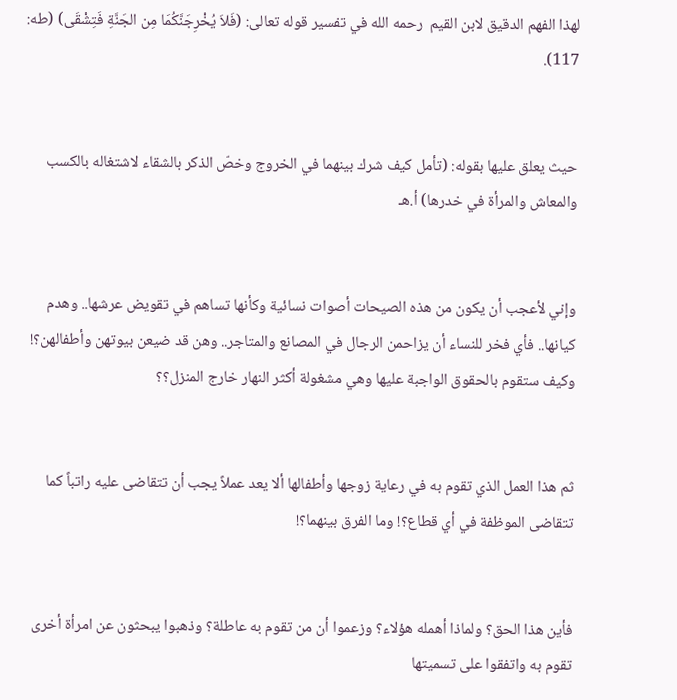لهذا الفهم الدقيق لابن القيم  رحمه الله في تفسير قوله تعالى: (فَلاَ يُخْرِجَنَّكُمَا مِن الجَنَّةِ فَتِشْقَى) (طه: 117).


حيث يعلق عليها بقوله: (تأمل كيف شرك بينهما في الخروج وخصّ الذكر بالشقاء لاشتغاله بالكسب والمعاش والمرأة في خدرها) أ.هـ


وإني لأعجب أن يكون من هذه الصيحات أصوات نسائية وكأنها تساهم في تقويض عرشها.. وهدم كيانها.. فأي فخر للنساء أن يزاحمن الرجال في المصانع والمتاجر.. وهن قد ضيعن بيوتهن وأطفالهن؟! وكيف ستقوم بالحقوق الواجبة عليها وهي مشغولة أكثر النهار خارج المنزل؟؟


ثم هذا العمل الذي تقوم به في رعاية زوجها وأطفالها ألا يعد عملاً يجب أن تتقاضى عليه راتباً كما تتقاضى الموظفة في أي قطاع؟! وما الفرق بينهما؟!


فأين هذا الحق؟ ولماذا أهمله هؤلاء؟ وزعموا أن من تقوم به عاطلة؟ وذهبوا يبحثون عن امرأة أخرى تقوم به واتفقوا على تسميتها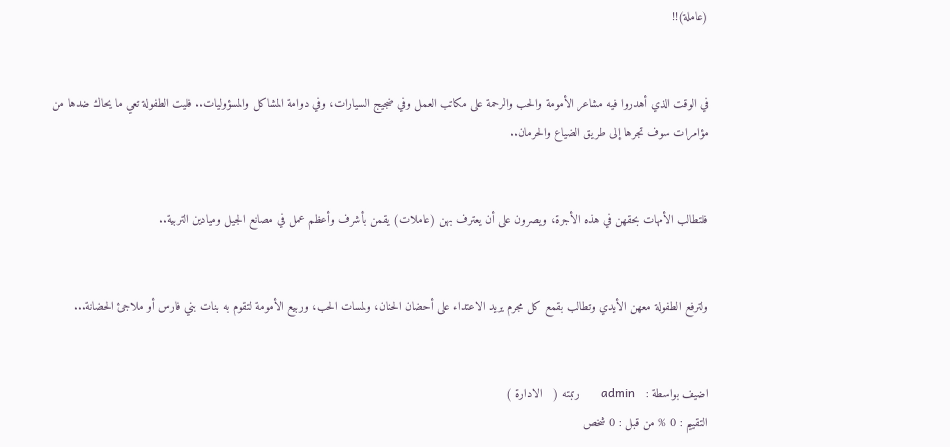(عاملة)!!


في الوقت الذي أهدروا فيه مشاعر الأمومة والحب والرحمة على مكاتب العمل وفي ضجيج السيارات، وفي دوامة المشاكل والمسؤوليات.. فليت الطفولة تعي ما يحاك ضدها من مؤامرات سوف تجرها إلى طريق الضياع والحرمان..


فلتطالب الأمهات بحقهن في هذه الأجرة، ويصرون على أن يعترف بهن (عاملات) يقمن بأشرف وأعظم عمل في مصانع الجيل وميادين التربية..


ولترفع الطفولة معهن الأيدي وتطالب بقمع كل مجرم يريد الاعتداء على أحضان الحنان، ولمسات الحب، وربيع الأمومة لتقوم به بنات بني فارس أو ملاجئ الحضانة...


اضيف بواسطة :   admin       رتبته (   الادارة )
التقييم : 0 % من قبل : 0 شخص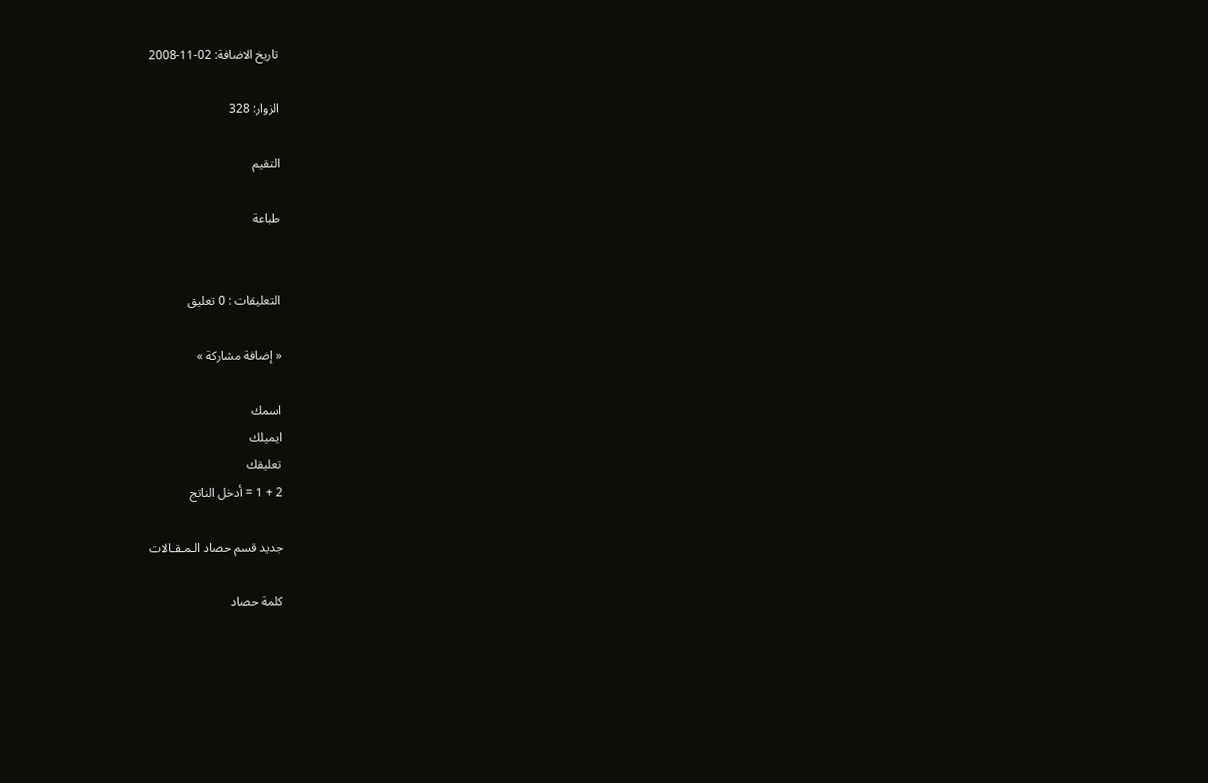تاريخ الاضافة: 02-11-2008

الزوار: 328

التقيم

طباعة


التعليقات : 0 تعليق

« إضافة مشاركة »

اسمك
ايميلك
تعليقك
2 + 1 = أدخل الناتج

جديد قسم حصاد الـمـقـالات

كلمة حصاد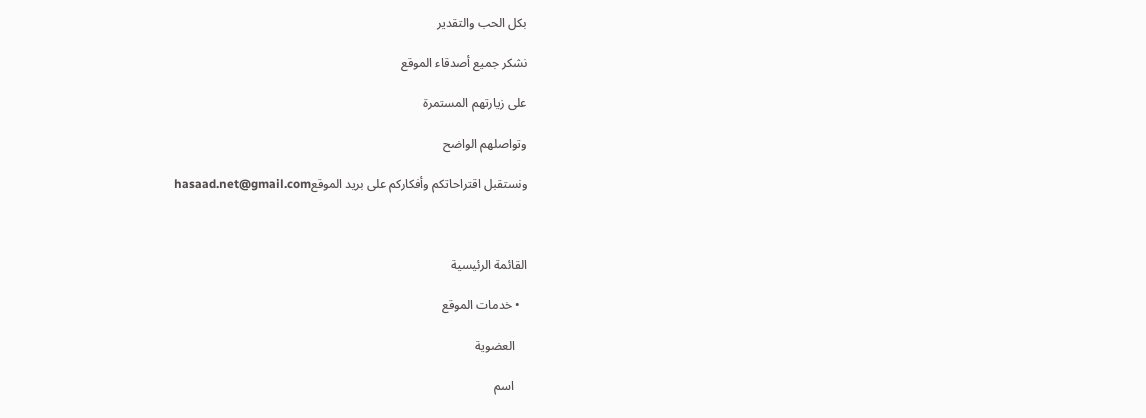بكل الحب والتقدير

نشكر جميع أصدقاء الموقع

على زيارتهم المستمرة

وتواصلهم الواضح

ونستقبل اقتراحاتكم وأفكاركم على بريد الموقعhasaad.net@gmail.com



القائمة الرئيسية

  • خدمات الموقع

    العضوية

    اسم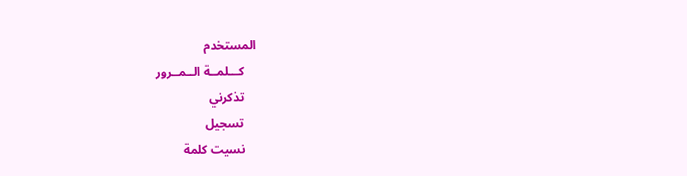المستخدم
    كـــلمــة الــمــرور
    تذكرني
    تسجيل
    نسيت كلمة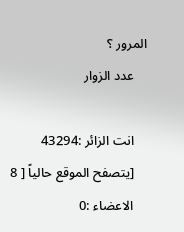المرور ؟
    عدد الزوار

    انت الزائر :43294
    [يتصفح الموقع حالياً [ 8
    الاعضاء :0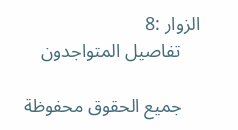الزوار :8
    تفاصيل المتواجدون

    جميع الحقوق محفوظة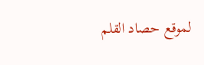لموقع حصاد القلم